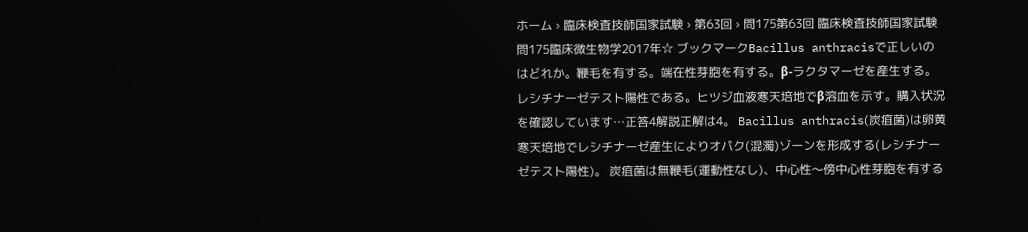ホーム › 臨床検査技師国家試験 › 第63回 › 問175第63回 臨床検査技師国家試験 問175臨床微生物学2017年☆ ブックマークBacillus anthracisで正しいのはどれか。鞭毛を有する。端在性芽胞を有する。β-ラクタマーゼを産生する。レシチナーゼテスト陽性である。ヒツジ血液寒天培地でβ溶血を示す。購入状況を確認しています…正答4解説正解は4。 Bacillus anthracis(炭疽菌)は卵黄寒天培地でレシチナーゼ産生によりオパク(混濁)ゾーンを形成する(レシチナーゼテスト陽性)。 炭疽菌は無鞭毛(運動性なし)、中心性〜傍中心性芽胞を有する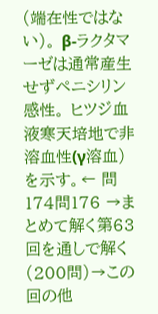(端在性ではない)。 β-ラクタマーゼは通常産生せずペニシリン感性。 ヒツジ血液寒天培地で非溶血性(γ溶血)を示す。← 問174問176 →まとめて解く第63回を通しで解く(200問)→この回の他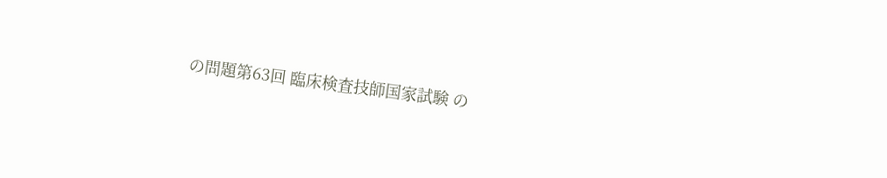の問題第63回 臨床検査技師国家試験 の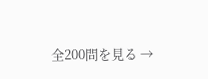全200問を見る →